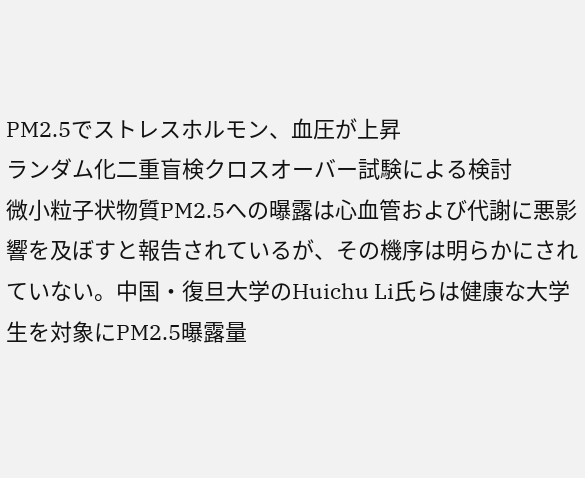PM2.5でストレスホルモン、血圧が上昇
ランダム化二重盲検クロスオーバー試験による検討
微小粒子状物質PM2.5への曝露は心血管および代謝に悪影響を及ぼすと報告されているが、その機序は明らかにされていない。中国・復旦大学のHuichu Li氏らは健康な大学生を対象にPM2.5曝露量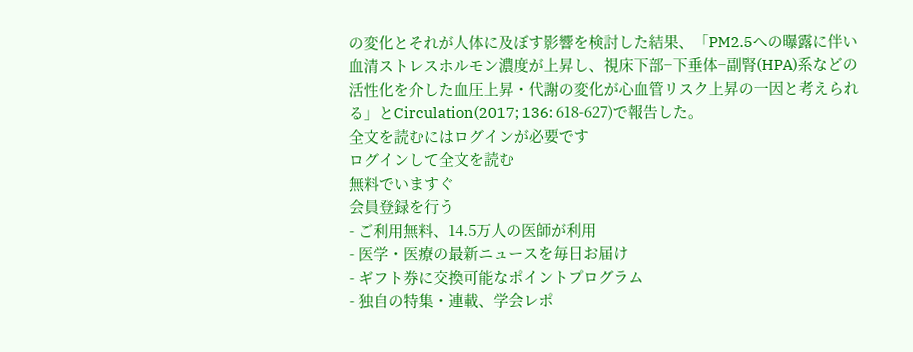の変化とそれが人体に及ぼす影響を検討した結果、「PM2.5への曝露に伴い血清ストレスホルモン濃度が上昇し、視床下部−下垂体−副腎(HPA)系などの活性化を介した血圧上昇・代謝の変化が心血管リスク上昇の一因と考えられる」とCirculation(2017; 136: 618-627)で報告した。
全文を読むにはログインが必要です
ログインして全文を読む
無料でいますぐ
会員登録を行う
- ご利用無料、14.5万人の医師が利用
- 医学・医療の最新ニュースを毎日お届け
- ギフト券に交換可能なポイントプログラム
- 独自の特集・連載、学会レポ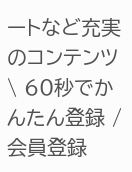ートなど充実のコンテンツ
\ 60秒でかんたん登録 /
会員登録